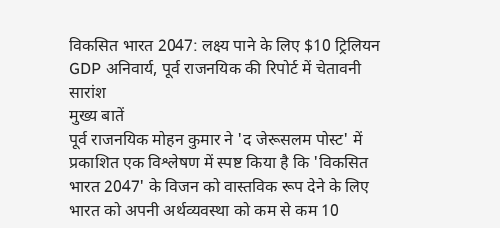विकसित भारत 2047: लक्ष्य पाने के लिए $10 ट्रिलियन GDP अनिवार्य, पूर्व राजनयिक की रिपोर्ट में चेतावनी
सारांश
मुख्य बातें
पूर्व राजनयिक मोहन कुमार ने 'द जेरूसलम पोस्ट' में प्रकाशित एक विश्लेषण में स्पष्ट किया है कि 'विकसित भारत 2047' के विजन को वास्तविक रूप देने के लिए भारत को अपनी अर्थव्यवस्था को कम से कम 10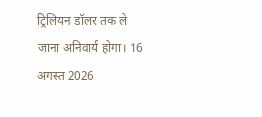ट्रिलियन डॉलर तक ले जाना अनिवार्य होगा। 16 अगस्त 2026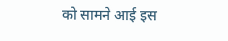को सामने आई इस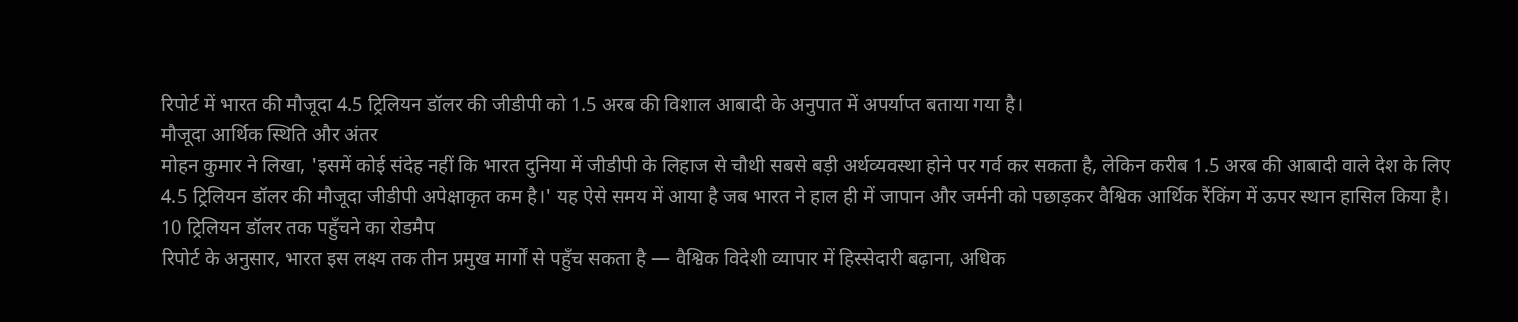रिपोर्ट में भारत की मौजूदा 4.5 ट्रिलियन डॉलर की जीडीपी को 1.5 अरब की विशाल आबादी के अनुपात में अपर्याप्त बताया गया है।
मौजूदा आर्थिक स्थिति और अंतर
मोहन कुमार ने लिखा, 'इसमें कोई संदेह नहीं कि भारत दुनिया में जीडीपी के लिहाज से चौथी सबसे बड़ी अर्थव्यवस्था होने पर गर्व कर सकता है, लेकिन करीब 1.5 अरब की आबादी वाले देश के लिए 4.5 ट्रिलियन डॉलर की मौजूदा जीडीपी अपेक्षाकृत कम है।' यह ऐसे समय में आया है जब भारत ने हाल ही में जापान और जर्मनी को पछाड़कर वैश्विक आर्थिक रैंकिंग में ऊपर स्थान हासिल किया है।
10 ट्रिलियन डॉलर तक पहुँचने का रोडमैप
रिपोर्ट के अनुसार, भारत इस लक्ष्य तक तीन प्रमुख मार्गों से पहुँच सकता है — वैश्विक विदेशी व्यापार में हिस्सेदारी बढ़ाना, अधिक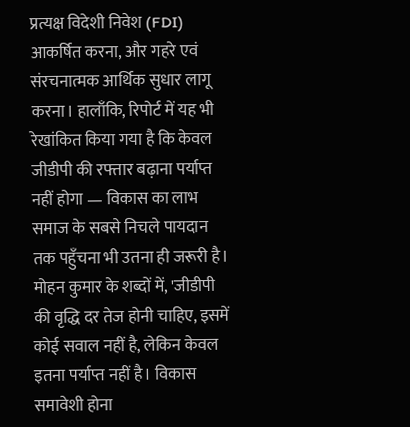प्रत्यक्ष विदेशी निवेश (FDI) आकर्षित करना, और गहरे एवं संरचनात्मक आर्थिक सुधार लागू करना। हालाँकि, रिपोर्ट में यह भी रेखांकित किया गया है कि केवल जीडीपी की रफ्तार बढ़ाना पर्याप्त नहीं होगा — विकास का लाभ समाज के सबसे निचले पायदान तक पहुँचना भी उतना ही जरूरी है।
मोहन कुमार के शब्दों में, 'जीडीपी की वृद्धि दर तेज होनी चाहिए, इसमें कोई सवाल नहीं है, लेकिन केवल इतना पर्याप्त नहीं है। विकास समावेशी होना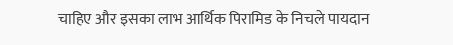चाहिए और इसका लाभ आर्थिक पिरामिड के निचले पायदान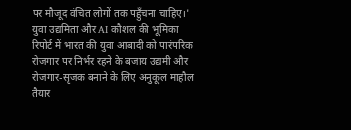पर मौजूद वंचित लोगों तक पहुँचना चाहिए।'
युवा उद्यमिता और AI कौशल की भूमिका
रिपोर्ट में भारत की युवा आबादी को पारंपरिक रोजगार पर निर्भर रहने के बजाय उद्यमी और रोजगार-सृजक बनाने के लिए अनुकूल माहौल तैयार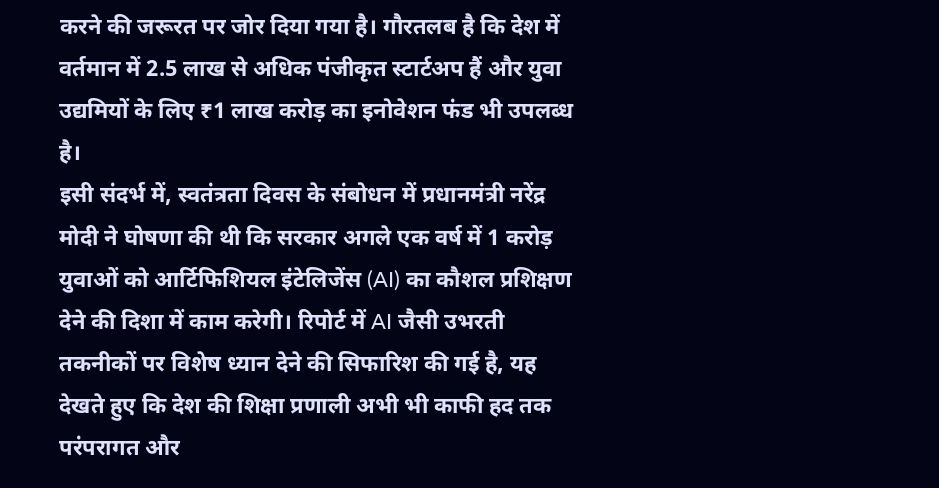करने की जरूरत पर जोर दिया गया है। गौरतलब है कि देश में वर्तमान में 2.5 लाख से अधिक पंजीकृत स्टार्टअप हैं और युवा उद्यमियों के लिए ₹1 लाख करोड़ का इनोवेशन फंड भी उपलब्ध है।
इसी संदर्भ में, स्वतंत्रता दिवस के संबोधन में प्रधानमंत्री नरेंद्र मोदी ने घोषणा की थी कि सरकार अगले एक वर्ष में 1 करोड़ युवाओं को आर्टिफिशियल इंटेलिजेंस (AI) का कौशल प्रशिक्षण देने की दिशा में काम करेगी। रिपोर्ट में AI जैसी उभरती तकनीकों पर विशेष ध्यान देने की सिफारिश की गई है, यह देखते हुए कि देश की शिक्षा प्रणाली अभी भी काफी हद तक परंपरागत और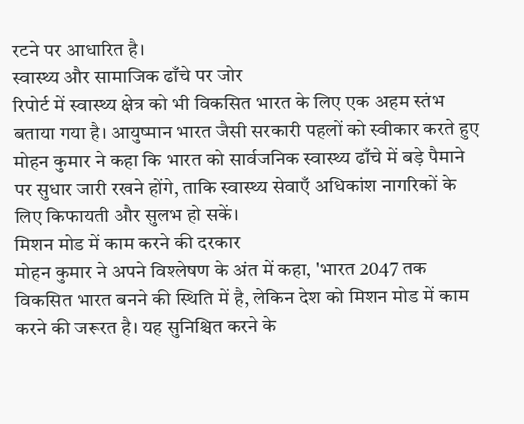रटने पर आधारित है।
स्वास्थ्य और सामाजिक ढाँचे पर जोर
रिपोर्ट में स्वास्थ्य क्षेत्र को भी विकसित भारत के लिए एक अहम स्तंभ बताया गया है। आयुष्मान भारत जैसी सरकारी पहलों को स्वीकार करते हुए मोहन कुमार ने कहा कि भारत को सार्वजनिक स्वास्थ्य ढाँचे में बड़े पैमाने पर सुधार जारी रखने होंगे, ताकि स्वास्थ्य सेवाएँ अधिकांश नागरिकों के लिए किफायती और सुलभ हो सकें।
मिशन मोड में काम करने की दरकार
मोहन कुमार ने अपने विश्लेषण के अंत में कहा, 'भारत 2047 तक विकसित भारत बनने की स्थिति में है, लेकिन देश को मिशन मोड में काम करने की जरूरत है। यह सुनिश्चित करने के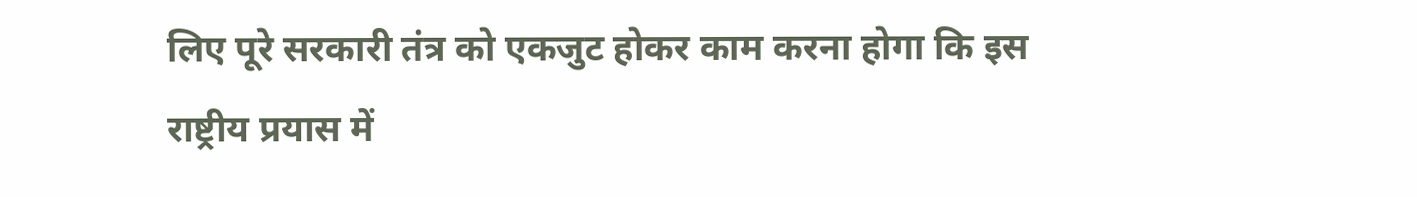लिए पूरे सरकारी तंत्र को एकजुट होकर काम करना होगा कि इस राष्ट्रीय प्रयास में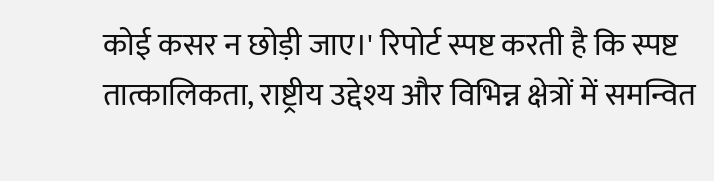कोई कसर न छोड़ी जाए।' रिपोर्ट स्पष्ट करती है कि स्पष्ट तात्कालिकता, राष्ट्रीय उद्देश्य और विभिन्न क्षेत्रों में समन्वित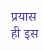प्रयास ही इस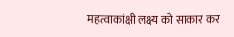महत्वाकांक्षी लक्ष्य को साकार कर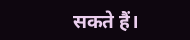सकते हैं।